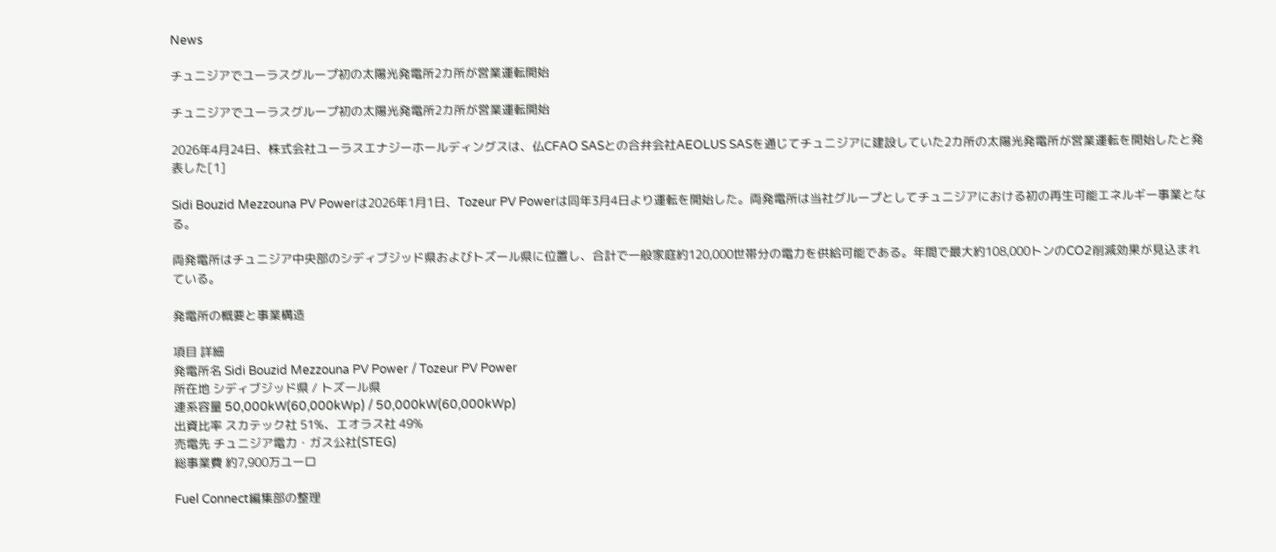News

チュニジアでユーラスグループ初の太陽光発電所2カ所が営業運転開始

チュニジアでユーラスグループ初の太陽光発電所2カ所が営業運転開始

2026年4月24日、株式会社ユーラスエナジーホールディングスは、仏CFAO SASとの合弁会社AEOLUS SASを通じてチュニジアに建設していた2カ所の太陽光発電所が営業運転を開始したと発表した[1]

Sidi Bouzid Mezzouna PV Powerは2026年1月1日、Tozeur PV Powerは同年3月4日より運転を開始した。両発電所は当社グループとしてチュニジアにおける初の再生可能エネルギー事業となる。

両発電所はチュニジア中央部のシディブジッド県およびトズール県に位置し、合計で一般家庭約120,000世帯分の電力を供給可能である。年間で最大約108,000トンのCO2削減効果が見込まれている。

発電所の概要と事業構造

項目 詳細
発電所名 Sidi Bouzid Mezzouna PV Power / Tozeur PV Power
所在地 シディブジッド県 / トズール県
連系容量 50,000kW(60,000kWp) / 50,000kW(60,000kWp)
出資比率 スカテック社 51%、エオラス社 49%
売電先 チュニジア電力・ガス公社(STEG)
総事業費 約7,900万ユーロ

Fuel Connect編集部の整理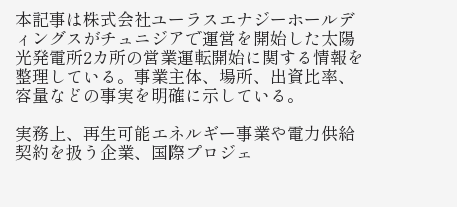本記事は株式会社ユーラスエナジーホールディングスがチュニジアで運営を開始した太陽光発電所2カ所の営業運転開始に関する情報を整理している。事業主体、場所、出資比率、容量などの事実を明確に示している。

実務上、再生可能エネルギー事業や電力供給契約を扱う企業、国際プロジェ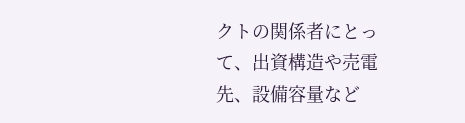クトの関係者にとって、出資構造や売電先、設備容量など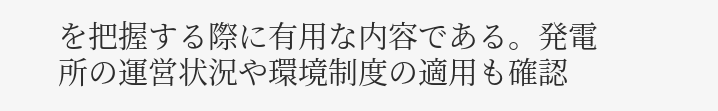を把握する際に有用な内容である。発電所の運営状況や環境制度の適用も確認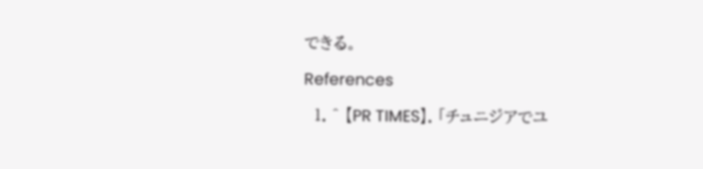できる。

References

  1. ^ 【PR TIMES】. 「チュニジアでユ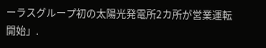ーラスグループ初の太陽光発電所2カ所が営業運転開始」.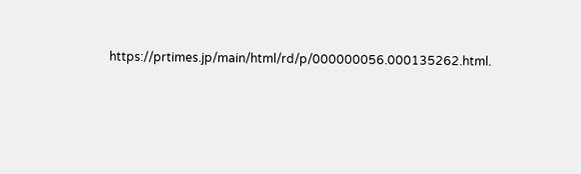https://prtimes.jp/main/html/rd/p/000000056.000135262.html.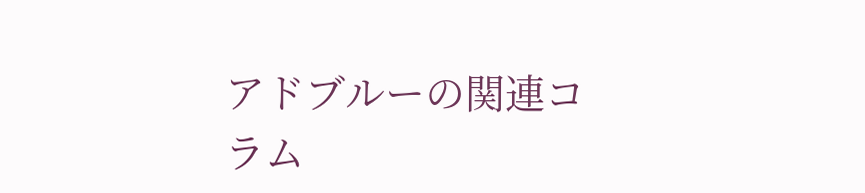アドブルーの関連コラム